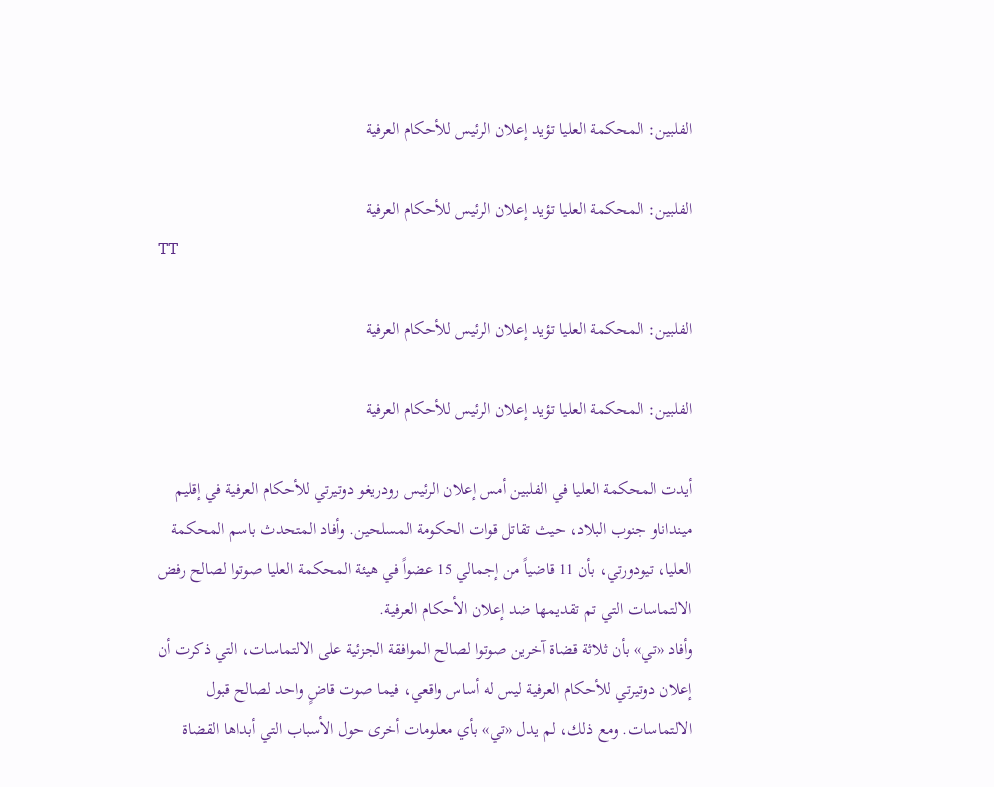الفلبين: المحكمة العليا تؤيد إعلان الرئيس للأحكام العرفية

الفلبين: المحكمة العليا تؤيد إعلان الرئيس للأحكام العرفية
TT

الفلبين: المحكمة العليا تؤيد إعلان الرئيس للأحكام العرفية

الفلبين: المحكمة العليا تؤيد إعلان الرئيس للأحكام العرفية

أيدت المحكمة العليا في الفلبين أمس إعلان الرئيس رودريغو دوتيرتي للأحكام العرفية في إقليم مينداناو جنوب البلاد، حيث تقاتل قوات الحكومة المسلحين. وأفاد المتحدث باسم المحكمة العليا، تيودورتي، بأن 11 قاضياً من إجمالي 15 عضواً في هيئة المحكمة العليا صوتوا لصالح رفض الالتماسات التي تم تقديمها ضد إعلان الأحكام العرفية.
وأفاد «تي» بأن ثلاثة قضاة آخرين صوتوا لصالح الموافقة الجزئية على الالتماسات، التي ذكرت أن إعلان دوتيرتي للأحكام العرفية ليس له أساس واقعي، فيما صوت قاضٍ واحد لصالح قبول الالتماسات. ومع ذلك، لم يدل «تي» بأي معلومات أخرى حول الأسباب التي أبداها القضاة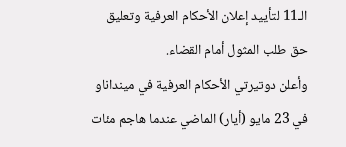الـ11 لتأييد إعلان الأحكام العرفية وتعليق حق طلب المثول أمام القضاء.
وأعلن دوتيرتي الأحكام العرفية في مينداناو في 23 مايو (أيار) الماضي عندما هاجم مئات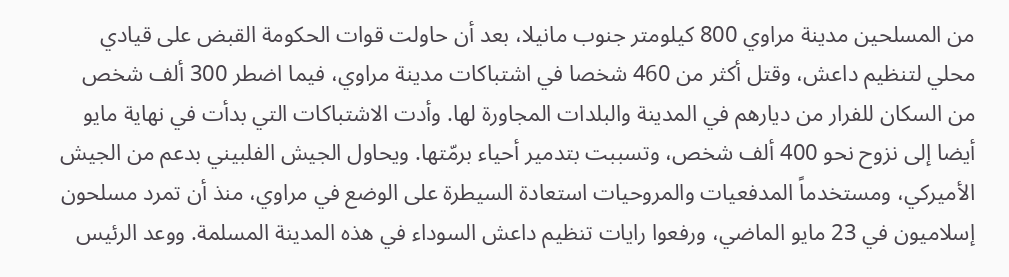من المسلحين مدينة مراوي 800 كيلومتر جنوب مانيلا، بعد أن حاولت قوات الحكومة القبض على قيادي محلي لتنظيم داعش، وقتل أكثر من 460 شخصا في اشتباكات مدينة مراوي، فيما اضطر 300 ألف شخص من السكان للفرار من ديارهم في المدينة والبلدات المجاورة لها. وأدت الاشتباكات التي بدأت في نهاية مايو أيضا إلى نزوح نحو 400 ألف شخص، وتسببت بتدمير أحياء برمّتها. ويحاول الجيش الفلبيني بدعم من الجيش الأميركي، ومستخدماً المدفعيات والمروحيات استعادة السيطرة على الوضع في مراوي، منذ أن تمرد مسلحون إسلاميون في 23 مايو الماضي، ورفعوا رايات تنظيم داعش السوداء في هذه المدينة المسلمة. ووعد الرئيس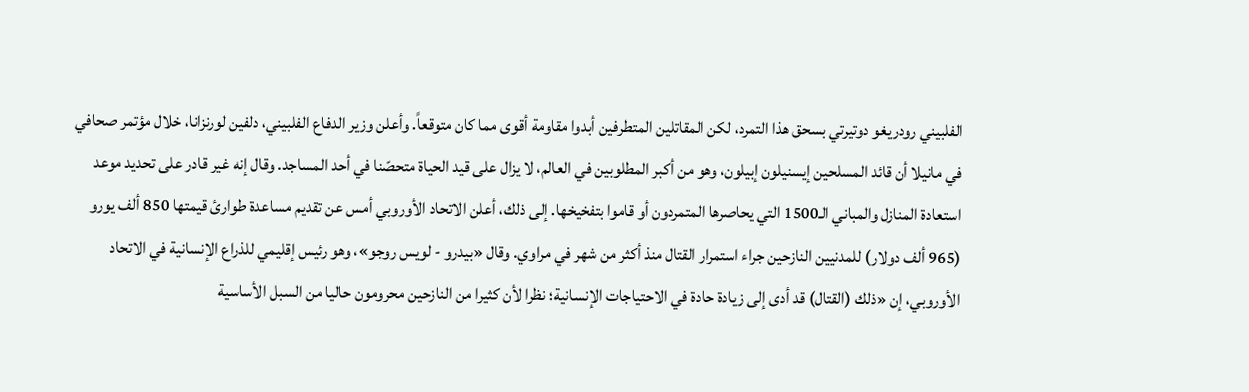الفلبيني رودريغو دوتيرتي بسحق هذا التمرد، لكن المقاتلين المتطرفين أبدوا مقاومة أقوى مما كان متوقعاً. وأعلن وزير الدفاع الفلبيني، دلفين لورنزانا، خلال مؤتمر صحافي في مانيلا أن قائد المسلحين إيسنيلون إبيلون، وهو من أكبر المطلوبين في العالم، لا يزال على قيد الحياة متحصّنا في أحد المساجد. وقال إنه غير قادر على تحديد موعد استعادة المنازل والمباني الـ1500 التي يحاصرها المتمردون أو قاموا بتفخيخها. إلى ذلك، أعلن الاتحاد الأوروبي أمس عن تقديم مساعدة طوارئ قيمتها 850 ألف يورو (965 ألف دولار) للمدنيين النازحين جراء استمرار القتال منذ أكثر من شهر في مراوي. وقال «بيدرو - لويس روجو»، وهو رئيس إقليمي للذراع الإنسانية في الاتحاد الأوروبي، إن «ذلك (القتال) قد أدى إلى زيادة حادة في الاحتياجات الإنسانية؛ نظرا لأن كثيرا من النازحين محرومون حاليا من السبل الأساسية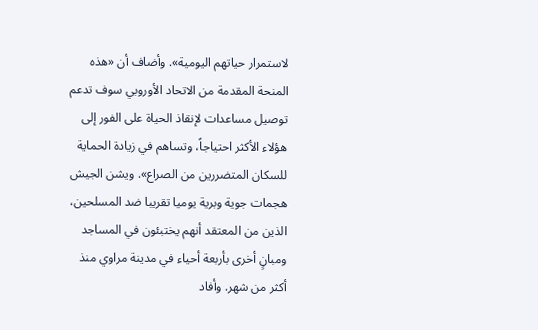لاستمرار حياتهم اليومية». وأضاف أن «هذه المنحة المقدمة من الاتحاد الأوروبي سوف تدعم توصيل مساعدات لإنقاذ الحياة على الفور إلى هؤلاء الأكثر احتياجاً، وتساهم في زيادة الحماية للسكان المتضررين من الصراع». ويشن الجيش هجمات جوية وبرية يوميا تقريبا ضد المسلحين، الذين من المعتقد أنهم يختبئون في المساجد ومبانٍ أخرى بأربعة أحياء في مدينة مراوي منذ أكثر من شهر. وأفاد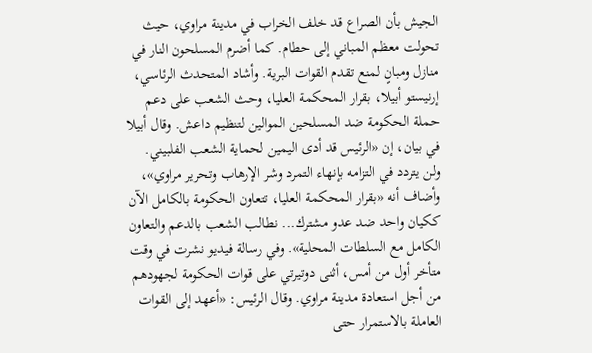الجيش بأن الصراع قد خلف الخراب في مدينة مراوي، حيث تحولت معظم المباني إلى حطام. كما أضرم المسلحون النار في منازل ومبانٍ لمنع تقدم القوات البرية. وأشاد المتحدث الرئاسي، إرنيستو أبيلا، بقرار المحكمة العليا، وحث الشعب على دعم حملة الحكومة ضد المسلحين الموالين لتنظيم داعش. وقال أبيلا في بيان، إن «الرئيس قد أدى اليمين لحماية الشعب الفلبيني. ولن يتردد في التزامه بإنهاء التمرد وشر الإرهاب وتحرير مراوي»، وأضاف أنه «بقرار المحكمة العليا، تتعاون الحكومة بالكامل الآن ككيان واحد ضد عدو مشترك... نطالب الشعب بالدعم والتعاون الكامل مع السلطات المحلية». وفي رسالة فيديو نشرت في وقت متأخر أول من أمس، أثنى دوتيرتي على قوات الحكومة لجهودهم من أجل استعادة مدينة مراوي. وقال الرئيس: «أعهد إلى القوات العاملة بالاستمرار حتى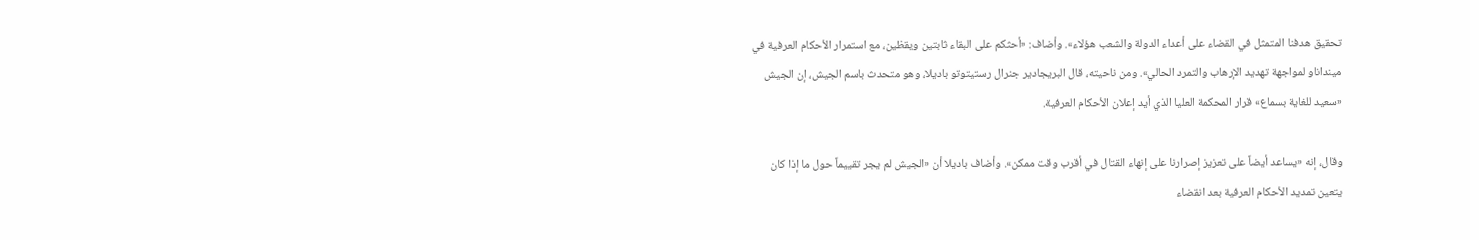تحقيق هدفنا المتمثل في القضاء على أعداء الدولة والشعب هؤلاء». وأضاف: «أحثكم على البقاء ثابتين ويقظين، مع استمرار الأحكام العرفية في مينداناو لمواجهة تهديد الإرهاب والتمرد الحالي». ومن ناحيته، قال البريجادير جنرال رستيتوتو باديلا، وهو متحدث باسم الجيش، إن الجيش «سعيد للغاية بسماع» قرار المحكمة العليا الذي أيد إعلان الأحكام العرفية.

وقال، إنه «يساعد أيضاً على تعزيز إصرارنا على إنهاء القتال في أقرب وقت ممكن». وأضاف باديلا أن «الجيش لم يجر تقييماً حول ما إذا كان يتعين تمديد الأحكام العرفية بعد انقضاء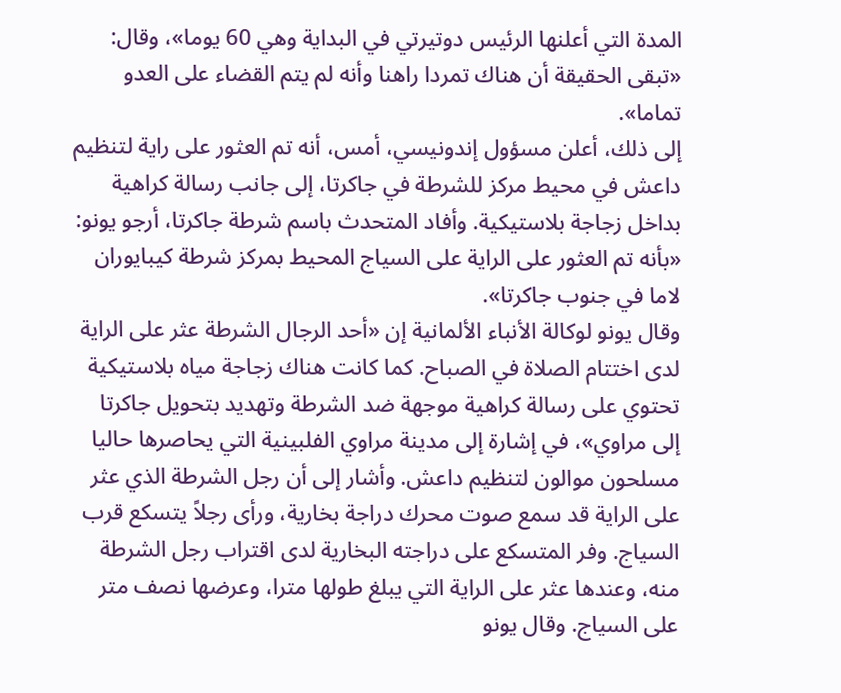المدة التي أعلنها الرئيس دوتيرتي في البداية وهي 60 يوما»، وقال: «تبقى الحقيقة أن هناك تمردا راهنا وأنه لم يتم القضاء على العدو تماما».
إلى ذلك، أعلن مسؤول إندونيسي، أمس، أنه تم العثور على راية لتنظيم داعش في محيط مركز للشرطة في جاكرتا، إلى جانب رسالة كراهية بداخل زجاجة بلاستيكية. وأفاد المتحدث باسم شرطة جاكرتا، أرجو يونو: «بأنه تم العثور على الراية على السياج المحيط بمركز شرطة كيبايوران لاما في جنوب جاكرتا».
وقال يونو لوكالة الأنباء الألمانية إن «أحد الرجال الشرطة عثر على الراية لدى اختتام الصلاة في الصباح. كما كانت هناك زجاجة مياه بلاستيكية تحتوي على رسالة كراهية موجهة ضد الشرطة وتهديد بتحويل جاكرتا إلى مراوي»، في إشارة إلى مدينة مراوي الفلبينية التي يحاصرها حاليا مسلحون موالون لتنظيم داعش. وأشار إلى أن رجل الشرطة الذي عثر على الراية قد سمع صوت محرك دراجة بخارية، ورأى رجلاً يتسكع قرب السياج. وفر المتسكع على دراجته البخارية لدى اقتراب رجل الشرطة منه، وعندها عثر على الراية التي يبلغ طولها مترا، وعرضها نصف متر على السياج. وقال يونو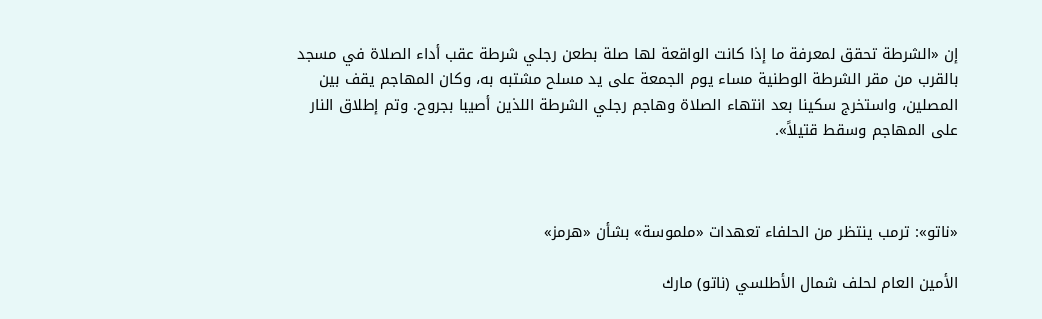إن «الشرطة تحقق لمعرفة ما إذا كانت الواقعة لها صلة بطعن رجلي شرطة عقب أداء الصلاة في مسجد بالقرب من مقر الشرطة الوطنية مساء يوم الجمعة على يد مسلح مشتبه به، وكان المهاجم يقف بين المصلين، واستخرج سكينا بعد انتهاء الصلاة وهاجم رجلي الشرطة اللذين أصيبا بجروح. وتم إطلاق النار على المهاجم وسقط قتيلاً».



«ناتو»: ترمب ينتظر من الحلفاء تعهدات «ملموسة» بشأن «هرمز»

الأمين العام لحلف شمال الأطلسي (ناتو) مارك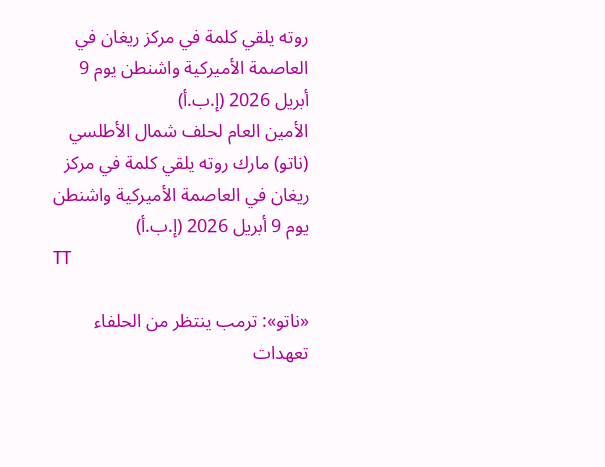روته يلقي كلمة في مركز ريغان في العاصمة الأميركية واشنطن يوم 9 أبريل 2026 (إ.ب.أ)
الأمين العام لحلف شمال الأطلسي (ناتو) مارك روته يلقي كلمة في مركز ريغان في العاصمة الأميركية واشنطن يوم 9 أبريل 2026 (إ.ب.أ)
TT

«ناتو»: ترمب ينتظر من الحلفاء تعهدات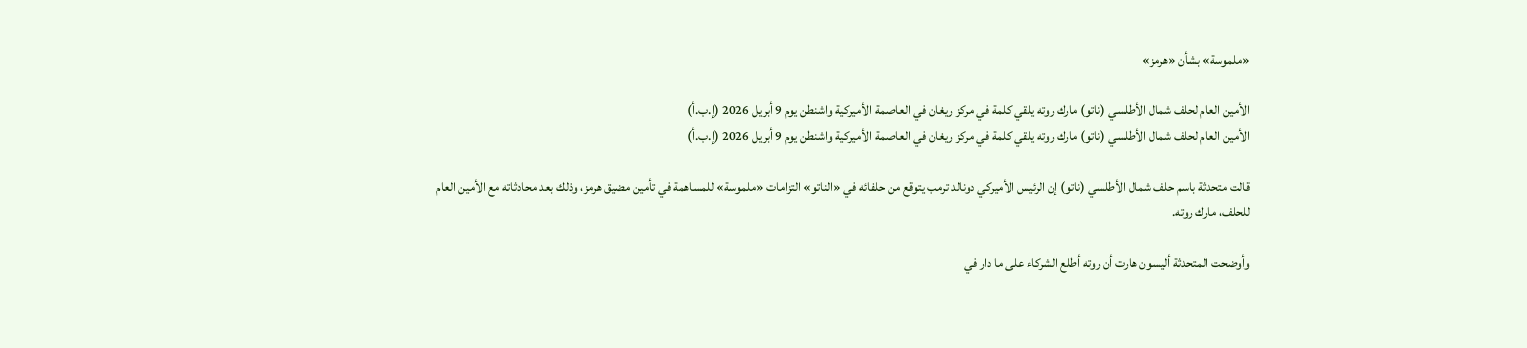«ملموسة» بشأن «هرمز»

الأمين العام لحلف شمال الأطلسي (ناتو) مارك روته يلقي كلمة في مركز ريغان في العاصمة الأميركية واشنطن يوم 9 أبريل 2026 (إ.ب.أ)
الأمين العام لحلف شمال الأطلسي (ناتو) مارك روته يلقي كلمة في مركز ريغان في العاصمة الأميركية واشنطن يوم 9 أبريل 2026 (إ.ب.أ)

قالت متحدثة باسم حلف شمال الأطلسي (ناتو) إن الرئيس الأميركي دونالد ترمب يتوقع من حلفائه في «الناتو» التزامات «ملموسة» للمساهمة في تأمين مضيق هرمز، وذلك بعد محادثاته مع الأمين العام للحلف، مارك روته.

وأوضحت المتحدثة أليسون هارت أن روته أطلع الشركاء على ما دار في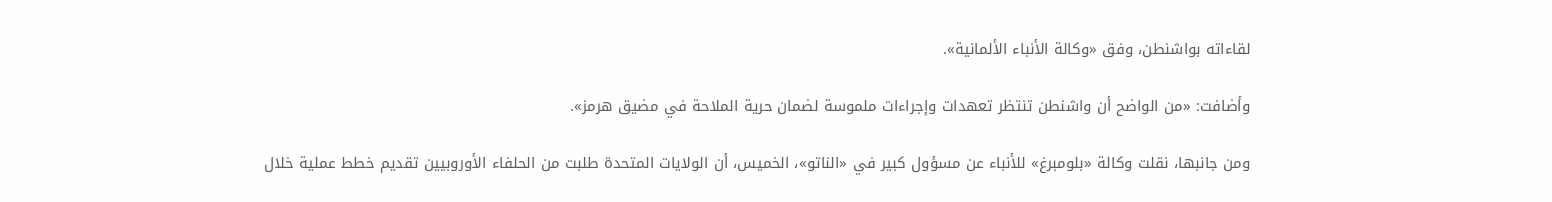لقاءاته بواشنطن، وفق «وكالة الأنباء الألمانية».

وأضافت: «من الواضح أن واشنطن تنتظر تعهدات وإجراءات ملموسة لضمان حرية الملاحة في مضيق هرمز».

ومن جانبها، نقلت وكالة «بلومبرغ» للأنباء عن مسؤول كبير في «الناتو»، الخميس، أن الولايات المتحدة طلبت من الحلفاء الأوروبيين تقديم خطط عملية خلال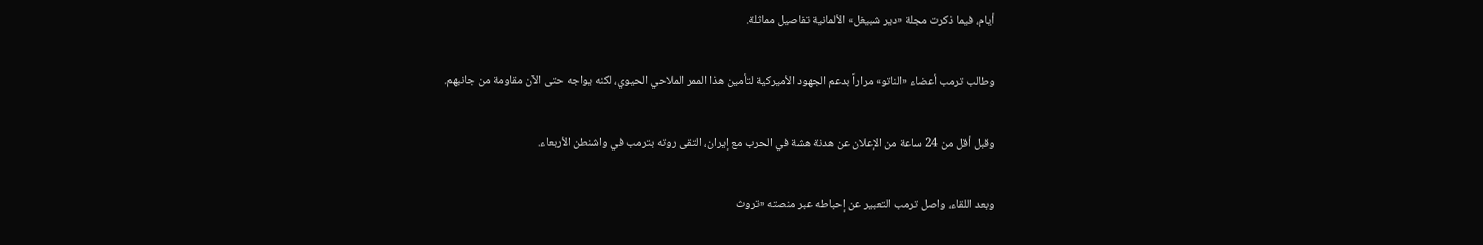أيام، فيما ذكرت مجلة «دير شبيغل» الألمانية تفاصيل مماثلة.

وطالب ترمب أعضاء «الناتو» مراراً بدعم الجهود الأميركية لتأمين هذا الممر الملاحي الحيوي، لكنه يواجه حتى الآن مقاومة من جانبهم.

وقبل أقل من 24 ساعة من الإعلان عن هدنة هشة في الحرب مع إيران، التقى روته بترمب في واشنطن الأربعاء.

وبعد اللقاء، واصل ترمب التعبير عن إحباطه عبر منصته «تروث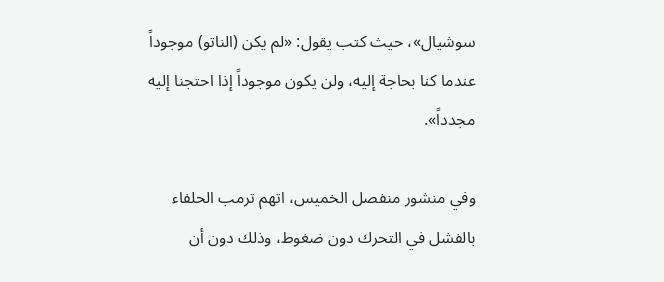سوشيال»، حيث كتب يقول: «لم يكن (الناتو) موجوداً عندما كنا بحاجة إليه، ولن يكون موجوداً إذا احتجنا إليه مجدداً».

وفي منشور منفصل الخميس، اتهم ترمب الحلفاء بالفشل في التحرك دون ضغوط، وذلك دون أن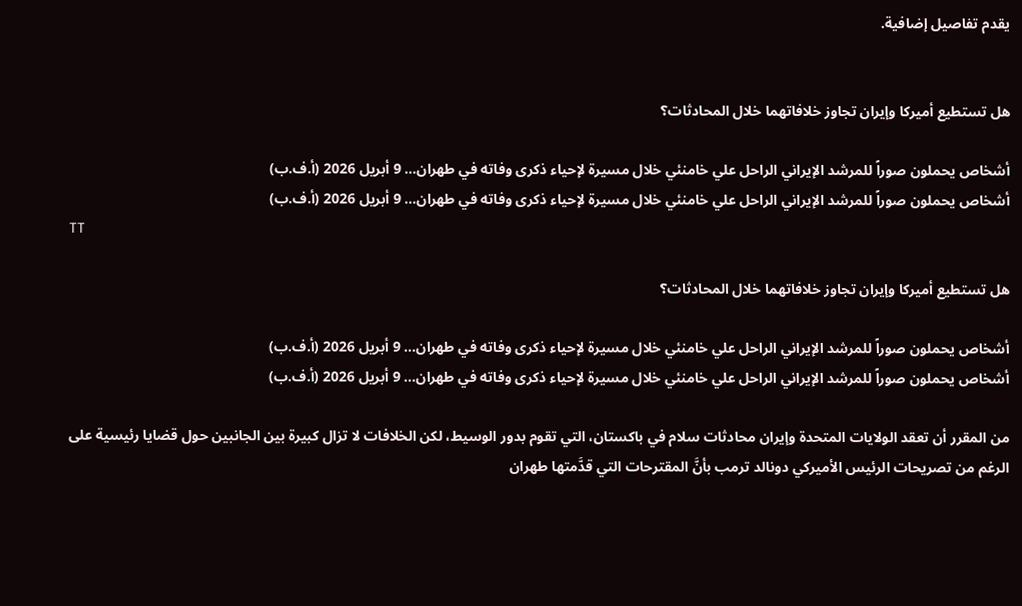يقدم تفاصيل إضافية.


هل تستطيع أميركا وإيران تجاوز خلافاتهما خلال المحادثات؟

أشخاص يحملون صوراً للمرشد الإيراني الراحل علي خامنئي خلال مسيرة لإحياء ذكرى وفاته في طهران... 9 أبريل 2026 (أ.ف.ب)
أشخاص يحملون صوراً للمرشد الإيراني الراحل علي خامنئي خلال مسيرة لإحياء ذكرى وفاته في طهران... 9 أبريل 2026 (أ.ف.ب)
TT

هل تستطيع أميركا وإيران تجاوز خلافاتهما خلال المحادثات؟

أشخاص يحملون صوراً للمرشد الإيراني الراحل علي خامنئي خلال مسيرة لإحياء ذكرى وفاته في طهران... 9 أبريل 2026 (أ.ف.ب)
أشخاص يحملون صوراً للمرشد الإيراني الراحل علي خامنئي خلال مسيرة لإحياء ذكرى وفاته في طهران... 9 أبريل 2026 (أ.ف.ب)

من المقرر أن تعقد الولايات المتحدة وإيران محادثات سلام في باكستان، التي تقوم بدور الوسيط، لكن الخلافات لا تزال كبيرة بين الجانبين حول قضايا رئيسية على الرغم من تصريحات الرئيس الأميركي دونالد ترمب بأنَّ المقترحات التي قدَّمتها طهران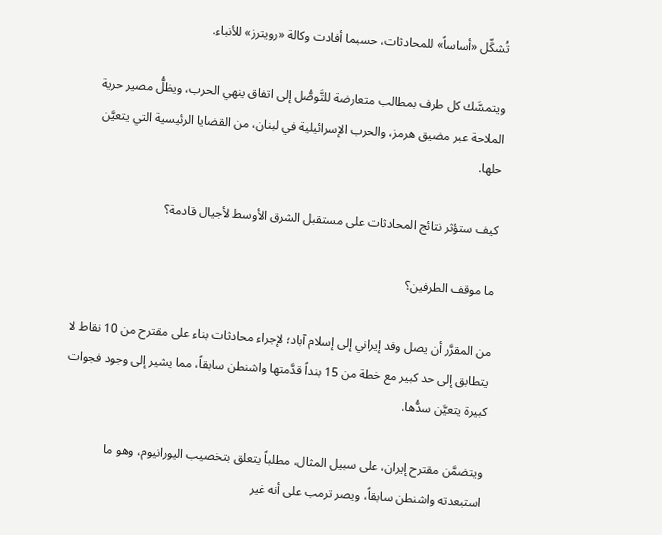تُشكِّل «أساساً» للمحادثات، حسبما أفادت وكالة «رويترز» للأنباء.

ويتمسَّك كل طرف بمطالب متعارضة للتَّوصُّل إلى اتفاق ينهي الحرب، ويظلُّ مصير حرية الملاحة عبر مضيق هرمز، والحرب الإسرائيلية في لبنان، من القضايا الرئيسية التي يتعيَّن حلها.

كيف ستؤثر نتائج المحادثات على مستقبل الشرق الأوسط لأجيال قادمة؟

ما موقف الطرفين؟

من المقرَّر أن يصل وفد إيراني إلى إسلام آباد؛ لإجراء محادثات بناء على مقترح من 10 نقاط لا يتطابق إلى حد كبير مع خطة من 15 بنداً قدَّمتها واشنطن سابقاً، مما يشير إلى وجود فجوات كبيرة يتعيَّن سدُّها.

ويتضمَّن مقترح إيران، على سبيل المثال، مطلباً يتعلق بتخصيب اليورانيوم، وهو ما استبعدته واشنطن سابقاً، ويصر ترمب على أنه غير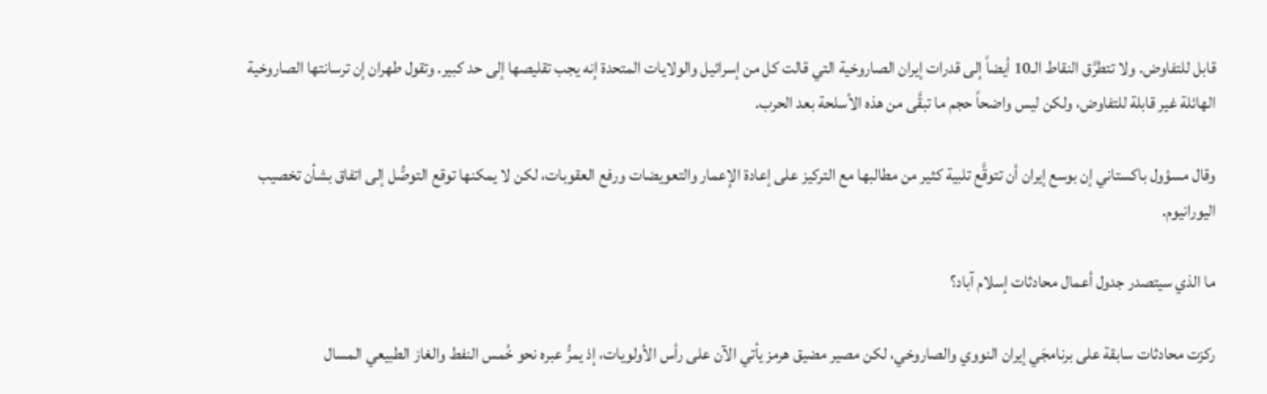قابل للتفاوض. ولا تتطرَّق النقاط الـ10 أيضاً إلى قدرات إيران الصاروخية التي قالت كل من إسرائيل والولايات المتحدة إنه يجب تقليصها إلى حد كبير. وتقول طهران إن ترسانتها الصاروخية الهائلة غير قابلة للتفاوض، ولكن ليس واضحاً حجم ما تبقَّى من هذه الأسلحة بعد الحرب.

وقال مسؤول باكستاني إن بوسع إيران أن تتوقَّع تلبية كثير من مطالبها مع التركيز على إعادة الإعمار والتعويضات ورفع العقوبات، لكن لا يمكنها توقع التوصُّل إلى اتفاق بشأن تخصيب اليورانيوم.

ما الذي سيتصدر جدول أعمال محادثات إسلام آباد؟

ركزت محادثات سابقة على برنامجَي إيران النووي والصاروخي، لكن مصير مضيق هرمز يأتي الآن على رأس الأولويات، إذ يمرُّ عبره نحو خُمس النفط والغاز الطبيعي المسال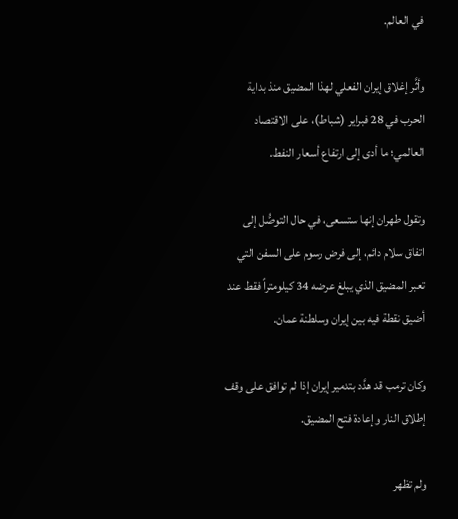في العالم.

وأثَّر إغلاق إيران الفعلي لهذا المضيق منذ بداية الحرب في 28 فبراير (شباط)، على الاقتصاد العالمي؛ ما أدى إلى ارتفاع أسعار النفط.

وتقول طهران إنها ستسعى، في حال التوصُّل إلى اتفاق سلام دائم، إلى فرض رسوم على السفن التي تعبر المضيق الذي يبلغ عرضه 34 كيلومتراً فقط عند أضيق نقطة فيه بين إيران وسلطنة عمان.

وكان ترمب قد هدَّد بتدمير إيران إذا لم توافق على وقف إطلاق النار وإعادة فتح المضيق.

ولم تظهر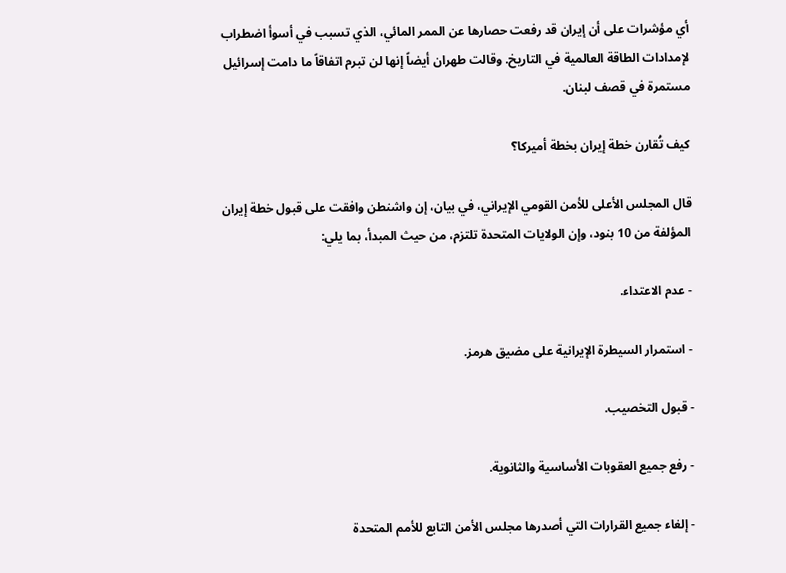أي مؤشرات على أن إيران قد رفعت حصارها عن الممر المائي، الذي تسبب في أسوأ اضطراب لإمدادات الطاقة العالمية في التاريخ. وقالت طهران أيضاً إنها لن تبرم اتفاقاً ما دامت إسرائيل مستمرة في قصف لبنان.

كيف تُقارن خطة إيران بخطة أميركا؟

قال المجلس الأعلى للأمن القومي الإيراني، في بيان، إن واشنطن وافقت على قبول خطة إيران المؤلفة من 10 بنود، وإن الولايات المتحدة تلتزم، من حيث المبدأ، بما يلي:

- عدم الاعتداء.

- استمرار السيطرة الإيرانية على مضيق هرمز.

- قبول التخصيب.

- رفع جميع العقوبات الأساسية والثانوية.

- إلغاء جميع القرارات التي أصدرها مجلس الأمن التابع للأمم المتحدة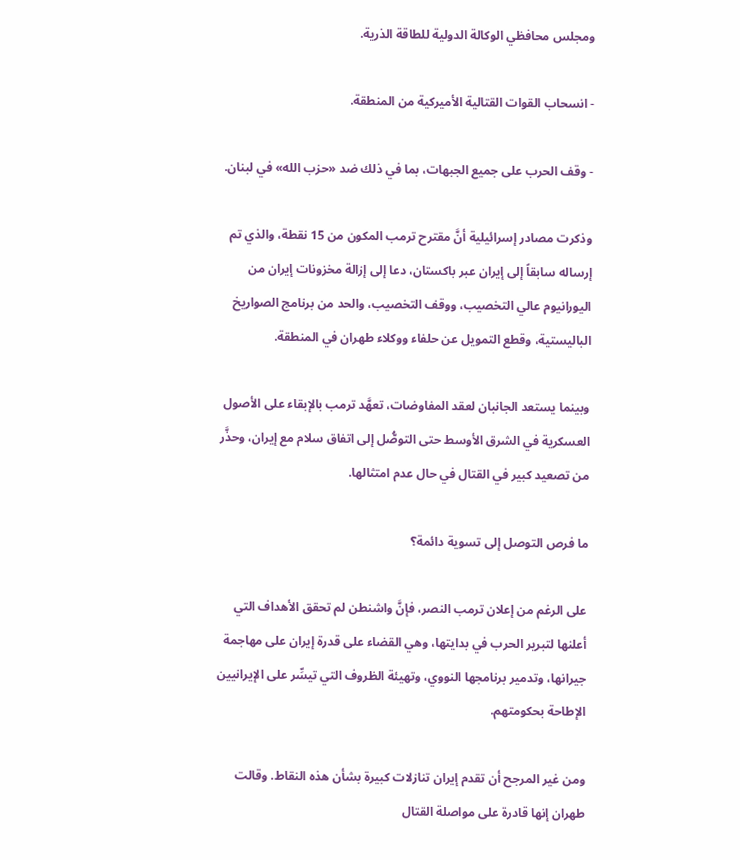ومجلس محافظي الوكالة الدولية للطاقة الذرية.

- انسحاب القوات القتالية الأميركية من المنطقة.

- وقف الحرب على جميع الجبهات، بما في ذلك ضد «حزب الله» في لبنان.

وذكرت مصادر إسرائيلية أنَّ مقترح ترمب المكون من 15 نقطة، والذي تم إرساله سابقاً إلى إيران عبر باكستان، دعا إلى إزالة مخزونات إيران من اليورانيوم عالي التخصيب، ووقف التخصيب، والحد من برنامج الصواريخ الباليستية، وقطع التمويل عن حلفاء ووكلاء طهران في المنطقة.

وبينما يستعد الجانبان لعقد المفاوضات، تعهَّد ترمب بالإبقاء على الأصول العسكرية في الشرق الأوسط حتى التوصُّل إلى اتفاق سلام مع إيران، وحذَّر من تصعيد كبير في القتال في حال عدم امتثالها.

ما فرص التوصل إلى تسوية دائمة؟

على الرغم من إعلان ترمب النصر، فإنَّ واشنطن لم تحقق الأهداف التي أعلنها لتبرير الحرب في بدايتها، وهي القضاء على قدرة إيران على مهاجمة جيرانها، وتدمير برنامجها النووي، وتهيئة الظروف التي تيسِّر على الإيرانيين الإطاحة بحكومتهم.

ومن غير المرجح أن تقدم إيران تنازلات كبيرة بشأن هذه النقاط. وقالت طهران إنها قادرة على مواصلة القتال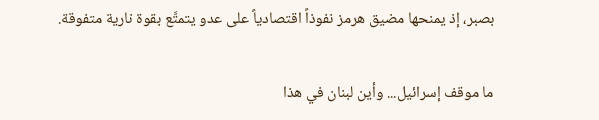بصبر، إذ يمنحها مضيق هرمز نفوذاً اقتصادياً على عدو يتمتَّع بقوة نارية متفوقة.

ما موقف إسرائيل... وأين لبنان في هذا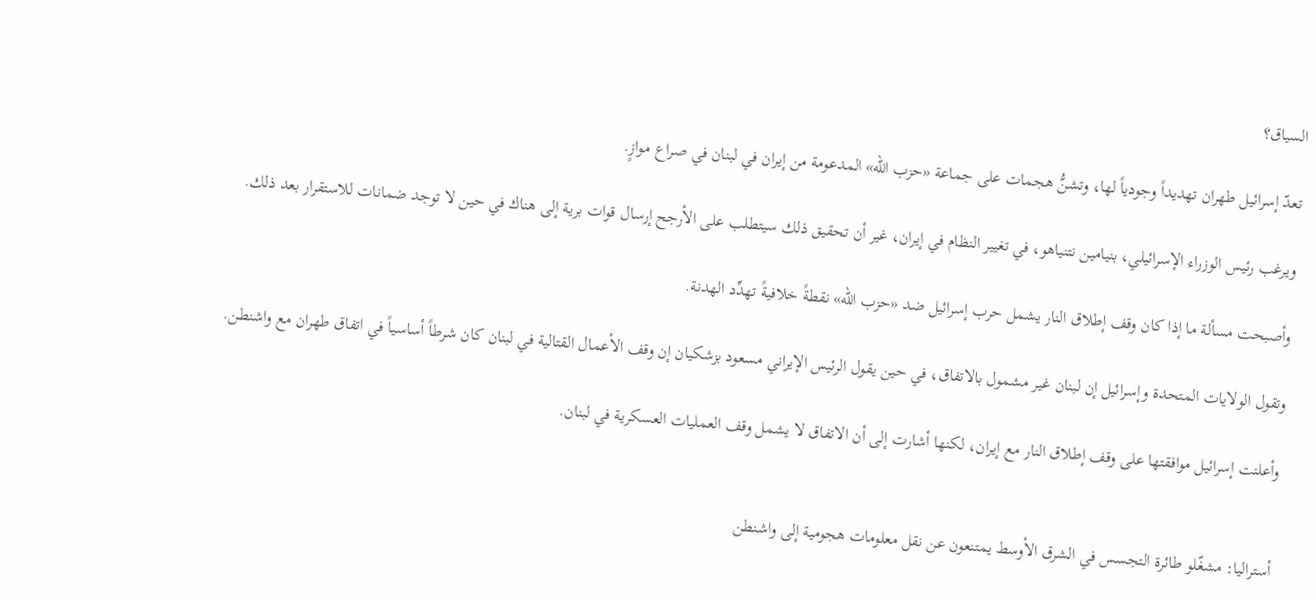السياق؟

تعدّ إسرائيل طهران تهديداً وجودياً لها، وتشنُّ هجمات على جماعة «حزب الله» المدعومة من إيران في لبنان في صراع موازٍ.

ويرغب رئيس الوزراء الإسرائيلي، بنيامين نتنياهو، في تغيير النظام في إيران، غير أن تحقيق ذلك سيتطلب على الأرجح إرسال قوات برية إلى هناك في حين لا توجد ضمانات للاستقرار بعد ذلك.

وأصبحت مسألة ما إذا كان وقف إطلاق النار يشمل حرب إسرائيل ضد «حزب الله» نقطةً خلافيةً تهدِّد الهدنة.

وتقول الولايات المتحدة وإسرائيل إن لبنان غير مشمول بالاتفاق، في حين يقول الرئيس الإيراني مسعود بزشكيان إن وقف الأعمال القتالية في لبنان كان شرطاً أساسياً في اتفاق طهران مع واشنطن.

وأعلنت إسرائيل موافقتها على وقف إطلاق النار مع إيران، لكنها أشارت إلى أن الاتفاق لا يشمل وقف العمليات العسكرية في لبنان.


أستراليا: مشغّلو طائرة التجسس في الشرق الأوسط يمتنعون عن نقل معلومات هجومية إلى واشنطن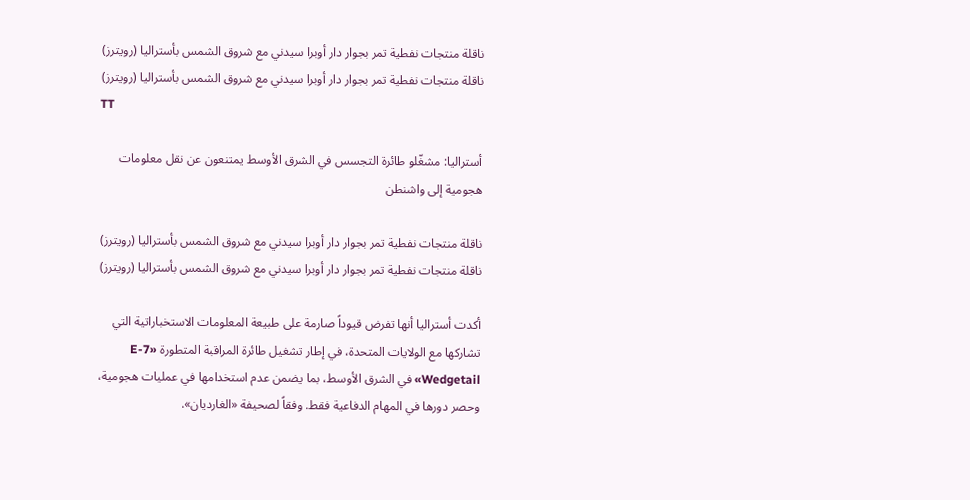ناقلة منتجات نفطية تمر بجوار دار أوبرا سيدني مع شروق الشمس بأستراليا (رويترز)
ناقلة منتجات نفطية تمر بجوار دار أوبرا سيدني مع شروق الشمس بأستراليا (رويترز)
TT

أستراليا: مشغّلو طائرة التجسس في الشرق الأوسط يمتنعون عن نقل معلومات هجومية إلى واشنطن

ناقلة منتجات نفطية تمر بجوار دار أوبرا سيدني مع شروق الشمس بأستراليا (رويترز)
ناقلة منتجات نفطية تمر بجوار دار أوبرا سيدني مع شروق الشمس بأستراليا (رويترز)

أكدت أستراليا أنها تفرض قيوداً صارمة على طبيعة المعلومات الاستخباراتية التي تشاركها مع الولايات المتحدة، في إطار تشغيل طائرة المراقبة المتطورة «E-7 Wedgetail» في الشرق الأوسط، بما يضمن عدم استخدامها في عمليات هجومية، وحصر دورها في المهام الدفاعية فقط. وفقاً لصحيفة «الغارديان».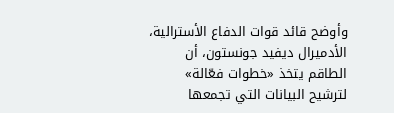وأوضح قائد قوات الدفاع الأسترالية، الأدميرال ديفيد جونستون، أن الطاقم يتخذ «خطوات فعّالة» لترشيح البيانات التي تجمعها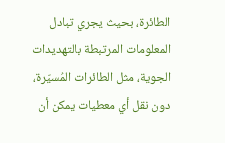الطائرة، بحيث يجري تبادل المعلومات المرتبطة بالتهديدات الجوية، مثل الطائرات المُسيّرة، دون نقل أي معطيات يمكن أن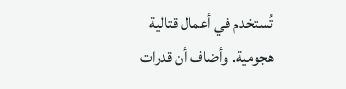تُستخدم في أعمال قتالية هجومية. وأضاف أن قدرات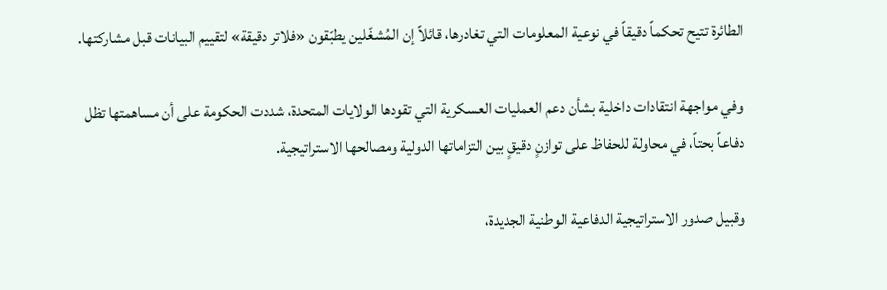الطائرة تتيح تحكماً دقيقاً في نوعية المعلومات التي تغادرها، قائلاً إن المُشغّلين يطبّقون «فلاتر دقيقة» لتقييم البيانات قبل مشاركتها.

وفي مواجهة انتقادات داخلية بشأن دعم العمليات العسكرية التي تقودها الولايات المتحدة، شددت الحكومة على أن مساهمتها تظل دفاعاً بحتاً، في محاولة للحفاظ على توازنٍ دقيقٍ بين التزاماتها الدولية ومصالحها الاستراتيجية.

وقبيل صدور الاستراتيجية الدفاعية الوطنية الجديدة،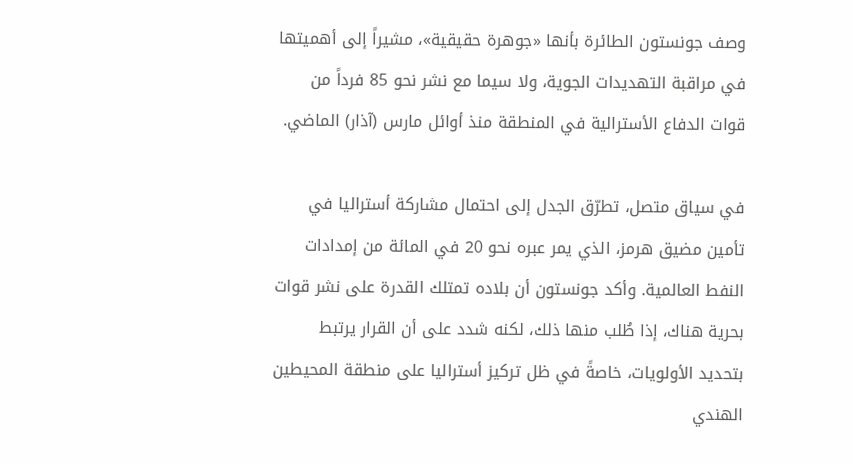وصف جونستون الطائرة بأنها «جوهرة حقيقية»، مشيراً إلى أهميتها في مراقبة التهديدات الجوية، ولا سيما مع نشر نحو 85 فرداً من قوات الدفاع الأسترالية في المنطقة منذ أوائل مارس (آذار) الماضي.

في سياق متصل، تطرّق الجدل إلى احتمال مشاركة أستراليا في تأمين مضيق هرمز، الذي يمر عبره نحو 20 في المائة من إمدادات النفط العالمية. وأكد جونستون أن بلاده تمتلك القدرة على نشر قوات بحرية هناك، إذا طُلب منها ذلك، لكنه شدد على أن القرار يرتبط بتحديد الأولويات، خاصةً في ظل تركيز أستراليا على منطقة المحيطين الهندي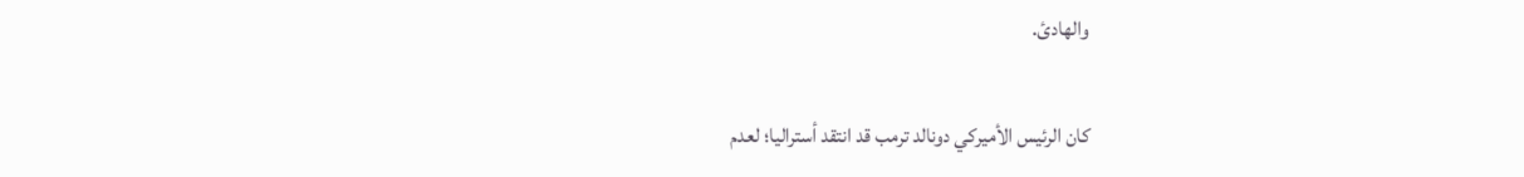والهادئ.

كان الرئيس الأميركي دونالد ترمب قد انتقد أستراليا؛ لعدم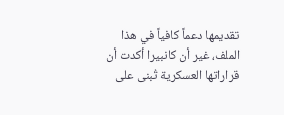تقديمها دعماً كافياً في هذا الملف، غير أن كانبيرا أكدت أن قراراتها العسكرية تُبنى على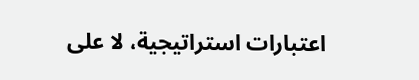اعتبارات استراتيجية، لا على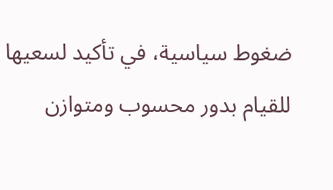ضغوط سياسية، في تأكيد لسعيها للقيام بدور محسوب ومتوازن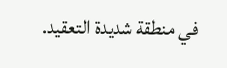في منطقة شديدة التعقيد.